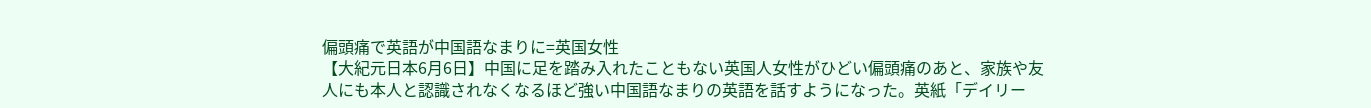偏頭痛で英語が中国語なまりに=英国女性
【大紀元日本6月6日】中国に足を踏み入れたこともない英国人女性がひどい偏頭痛のあと、家族や友人にも本人と認識されなくなるほど強い中国語なまりの英語を話すようになった。英紙「デイリー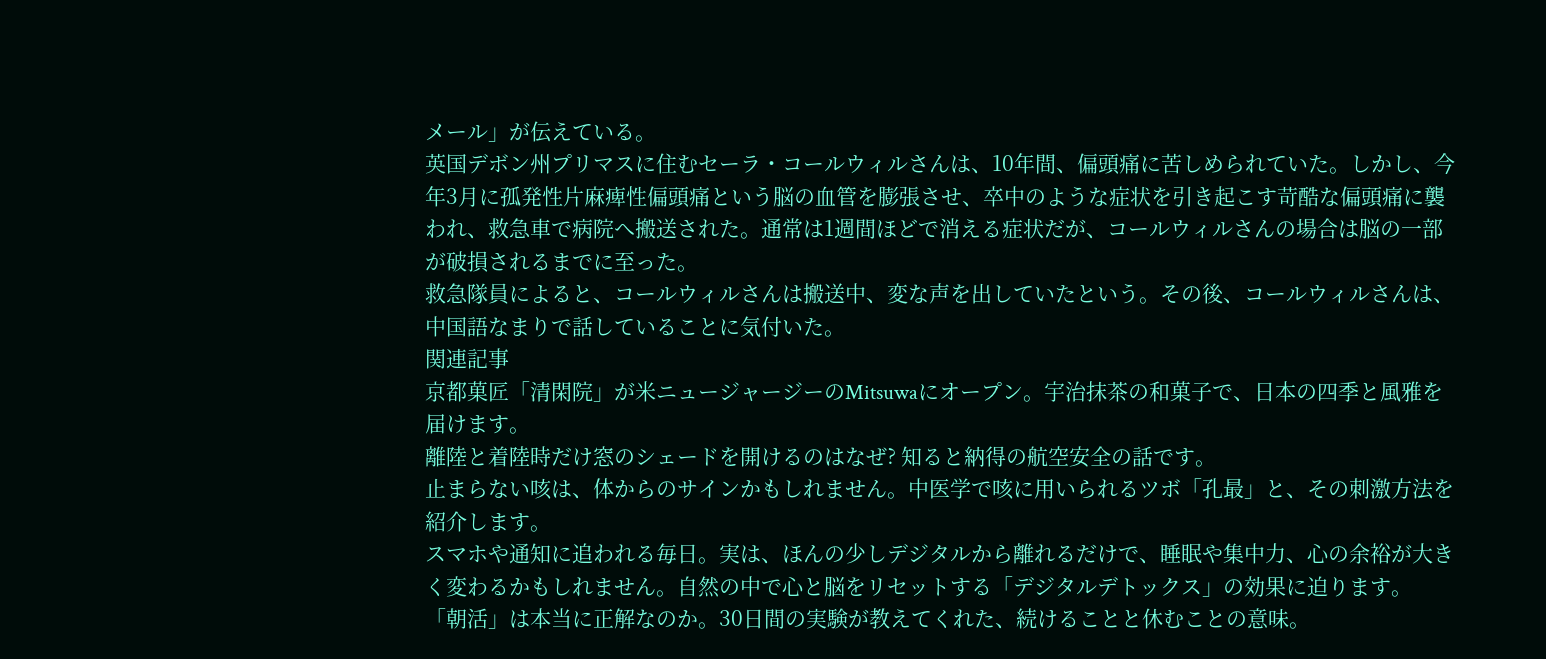メール」が伝えている。
英国デボン州プリマスに住むセーラ・コールウィルさんは、10年間、偏頭痛に苦しめられていた。しかし、今年3月に孤発性片麻痺性偏頭痛という脳の血管を膨張させ、卒中のような症状を引き起こす苛酷な偏頭痛に襲われ、救急車で病院へ搬送された。通常は1週間ほどで消える症状だが、コールウィルさんの場合は脳の一部が破損されるまでに至った。
救急隊員によると、コールウィルさんは搬送中、変な声を出していたという。その後、コールウィルさんは、中国語なまりで話していることに気付いた。
関連記事
京都菓匠「清閑院」が米ニュージャージーのMitsuwaにオープン。宇治抹茶の和菓子で、日本の四季と風雅を届けます。
離陸と着陸時だけ窓のシェードを開けるのはなぜ? 知ると納得の航空安全の話です。
止まらない咳は、体からのサインかもしれません。中医学で咳に用いられるツボ「孔最」と、その刺激方法を紹介します。
スマホや通知に追われる毎日。実は、ほんの少しデジタルから離れるだけで、睡眠や集中力、心の余裕が大きく変わるかもしれません。自然の中で心と脳をリセットする「デジタルデトックス」の効果に迫ります。
「朝活」は本当に正解なのか。30日間の実験が教えてくれた、続けることと休むことの意味。